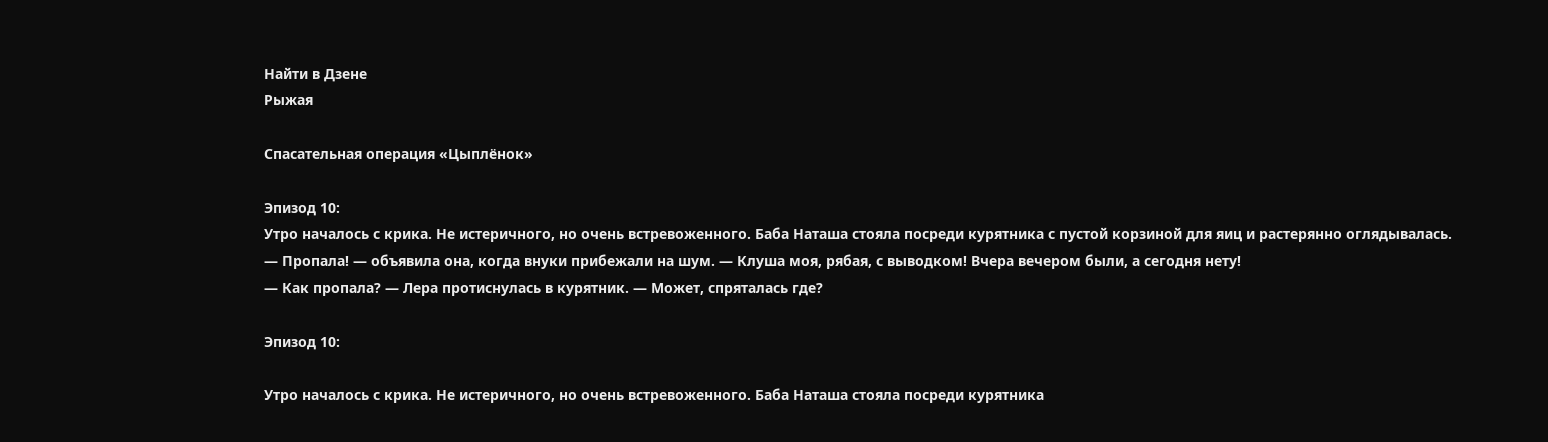Найти в Дзене
Рыжая

Спасательная операция «Цыплёнок»

Эпизод 10:
Утро началось с крика. Не истеричного, но очень встревоженного. Баба Наташа стояла посреди курятника с пустой корзиной для яиц и растерянно оглядывалась.
— Пропала! — объявила она, когда внуки прибежали на шум. — Клуша моя, рябая, с выводком! Вчера вечером были, а сегодня нету!
— Как пропала? — Лера протиснулась в курятник. — Может, спряталась где?

Эпизод 10:

Утро началось с крика. Не истеричного, но очень встревоженного. Баба Наташа стояла посреди курятника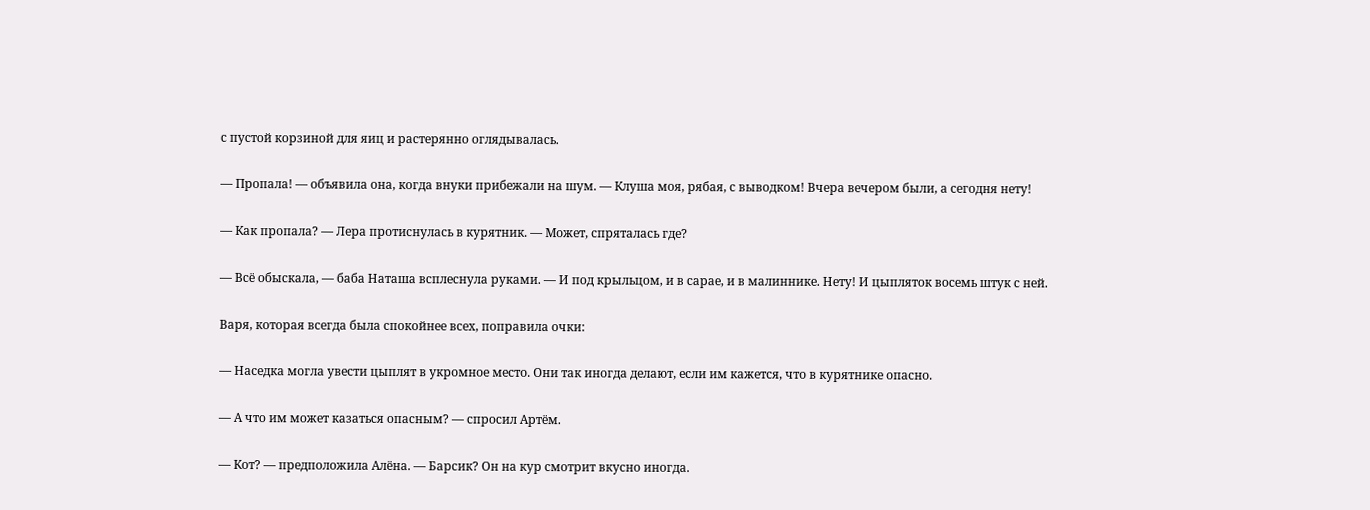с пустой корзиной для яиц и растерянно оглядывалась.

— Пропала! — объявила она, когда внуки прибежали на шум. — Клуша моя, рябая, с выводком! Вчера вечером были, а сегодня нету!

— Как пропала? — Лера протиснулась в курятник. — Может, спряталась где?

— Всё обыскала, — баба Наташа всплеснула руками. — И под крыльцом, и в сарае, и в малиннике. Нету! И цыпляток восемь штук с ней.

Варя, которая всегда была спокойнее всех, поправила очки:

— Наседка могла увести цыплят в укромное место. Они так иногда делают, если им кажется, что в курятнике опасно.

— А что им может казаться опасным? — спросил Артём.

— Кот? — предположила Алёна. — Барсик? Он на кур смотрит вкусно иногда.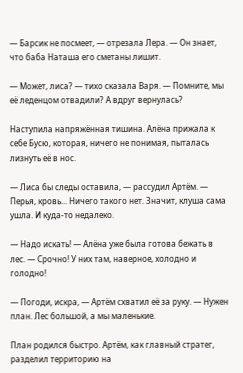— Барсик не посмеет, — отрезала Лера. — Он знает, что баба Наташа его сметаны лишит.

— Может, лиса? — тихо сказала Варя. — Помните, мы её леденцом отвадили? А вдруг вернулась?

Наступила напряжённая тишина. Алёна прижала к себе Бусю, которая, ничего не понимая, пыталась лизнуть её в нос.

— Лиса бы следы оставила, — рассудил Артём. — Перья, кровь... Ничего такого нет. Значит, клуша сама ушла. И куда-то недалеко.

— Надо искать! — Алёна уже была готова бежать в лес. — Срочно! У них там, наверное, холодно и голодно!

— Погоди, искра, — Артём схватил её за руку. — Нужен план. Лес большой, а мы маленькие.

План родился быстро. Артём, как главный стратег, разделил территорию на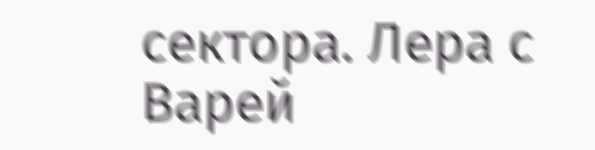сектора. Лера с Варей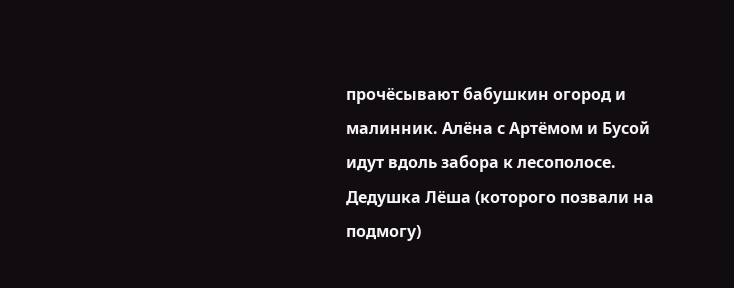прочёсывают бабушкин огород и малинник. Алёна с Артёмом и Бусой идут вдоль забора к лесополосе. Дедушка Лёша (которого позвали на подмогу)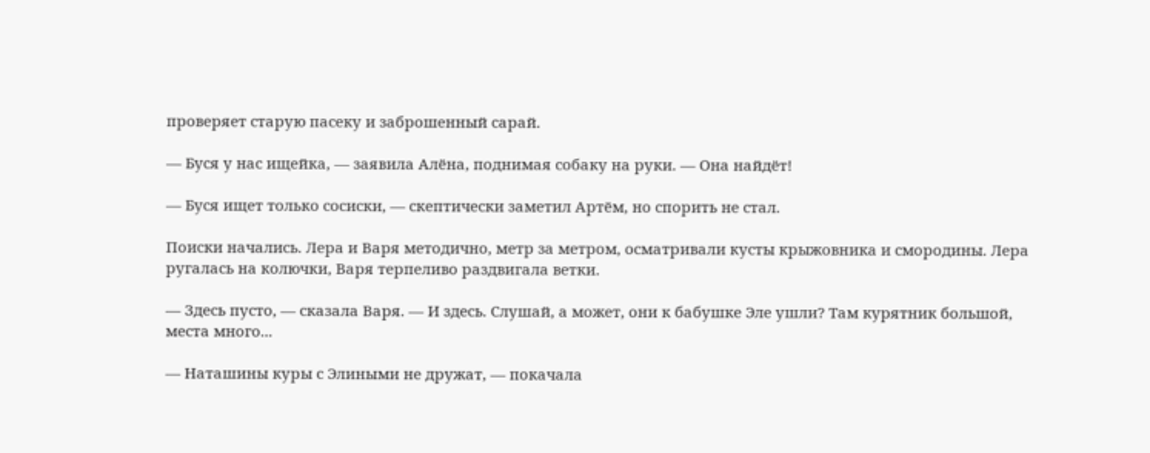проверяет старую пасеку и заброшенный сарай.

— Буся у нас ищейка, — заявила Алёна, поднимая собаку на руки. — Она найдёт!

— Буся ищет только сосиски, — скептически заметил Артём, но спорить не стал.

Поиски начались. Лера и Варя методично, метр за метром, осматривали кусты крыжовника и смородины. Лера ругалась на колючки, Варя терпеливо раздвигала ветки.

— Здесь пусто, — сказала Варя. — И здесь. Слушай, а может, они к бабушке Эле ушли? Там курятник большой, места много...

— Наташины куры с Элиными не дружат, — покачала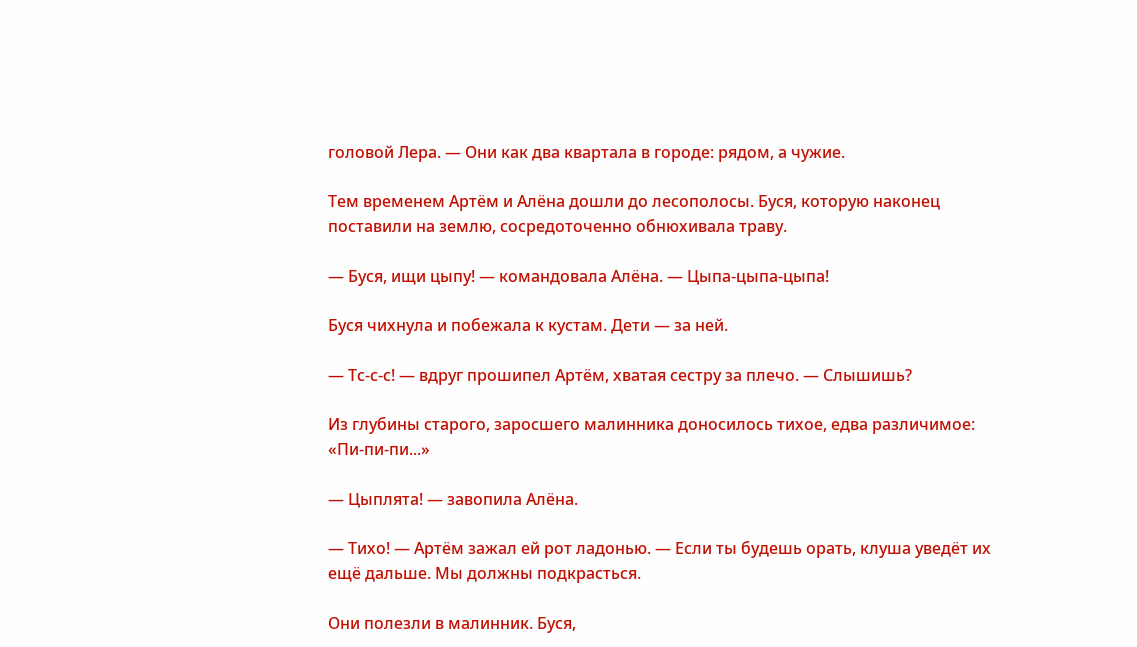головой Лера. — Они как два квартала в городе: рядом, а чужие.

Тем временем Артём и Алёна дошли до лесополосы. Буся, которую наконец поставили на землю, сосредоточенно обнюхивала траву.

— Буся, ищи цыпу! — командовала Алёна. — Цыпа-цыпа-цыпа!

Буся чихнула и побежала к кустам. Дети — за ней.

— Тс-с-с! — вдруг прошипел Артём, хватая сестру за плечо. — Слышишь?

Из глубины старого, заросшего малинника доносилось тихое, едва различимое: «Пи-пи-пи...»

— Цыплята! — завопила Алёна.

— Тихо! — Артём зажал ей рот ладонью. — Если ты будешь орать, клуша уведёт их ещё дальше. Мы должны подкрасться.

Они полезли в малинник. Буся,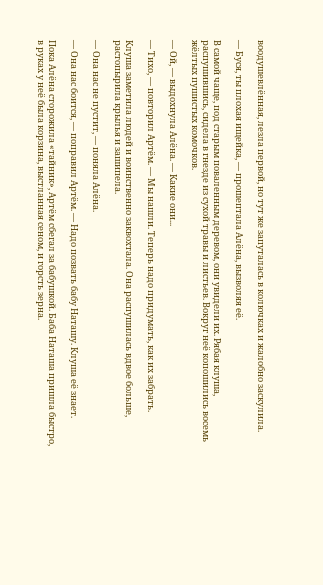воодушевлённая, лезла первой, но тут же запуталась в колючках и жалобно заскулила.

— Буся, ты плохая ищейка, — прошептала Алёна, вызволяя её.

В самой чаще, под старым поваленным деревом, они увидели их. Рябая клуша, распушившись, сидела в гнезде из сухой травы и листьев. Вокруг неё копошились восемь жёлтых пушистых комочков.

— Ой, — выдохнула Алёна. — Какие они...

— Тихо, — повторил Артём. — Мы нашли. Теперь надо придумать, как их забрать.

Клуша заметила людей и воинственно заквохтала. Она распушилась вдвое больше, растопырила крылья и зашипела.

— Она нас не пустит, — поняла Алёна.

— Она нас боится, — поправил Артём. — Надо позвать бабу Наташу. Клуша её знает.

Пока Алёна сторожила «тайник», Артём сбегал за бабушкой. Баба Наташа пришла быстро, в руках у неё была корзина, выстланная сеном, и горсть зерна.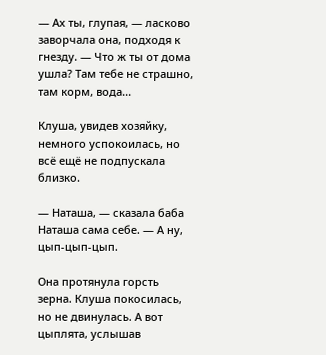— Ах ты, глупая, — ласково заворчала она, подходя к гнезду. — Что ж ты от дома ушла? Там тебе не страшно, там корм, вода...

Клуша, увидев хозяйку, немного успокоилась, но всё ещё не подпускала близко.

— Наташа, — сказала баба Наташа сама себе. — А ну, цып-цып-цып.

Она протянула горсть зерна. Клуша покосилась, но не двинулась. А вот цыплята, услышав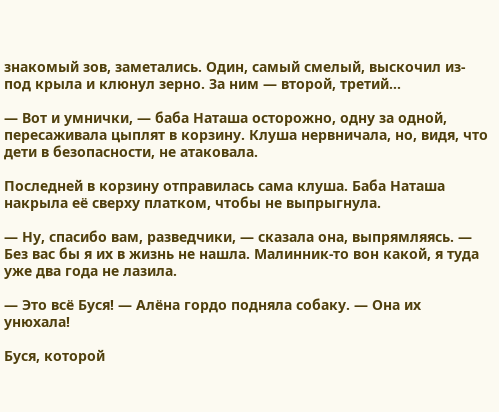знакомый зов, заметались. Один, самый смелый, выскочил из-под крыла и клюнул зерно. За ним — второй, третий...

— Вот и умнички, — баба Наташа осторожно, одну за одной, пересаживала цыплят в корзину. Клуша нервничала, но, видя, что дети в безопасности, не атаковала.

Последней в корзину отправилась сама клуша. Баба Наташа накрыла её сверху платком, чтобы не выпрыгнула.

— Ну, спасибо вам, разведчики, — сказала она, выпрямляясь. — Без вас бы я их в жизнь не нашла. Малинник-то вон какой, я туда уже два года не лазила.

— Это всё Буся! — Алёна гордо подняла собаку. — Она их унюхала!

Буся, которой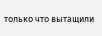только что вытащили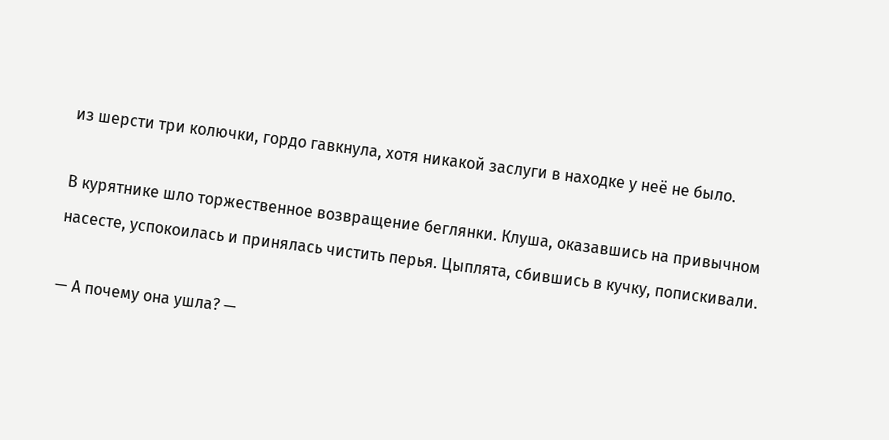из шерсти три колючки, гордо гавкнула, хотя никакой заслуги в находке у неё не было.

В курятнике шло торжественное возвращение беглянки. Клуша, оказавшись на привычном насесте, успокоилась и принялась чистить перья. Цыплята, сбившись в кучку, попискивали.

— А почему она ушла? —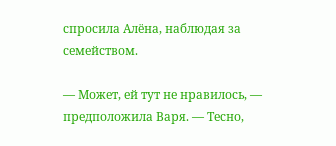спросила Алёна, наблюдая за семейством.

— Может, ей тут не нравилось, — предположила Варя. — Тесно,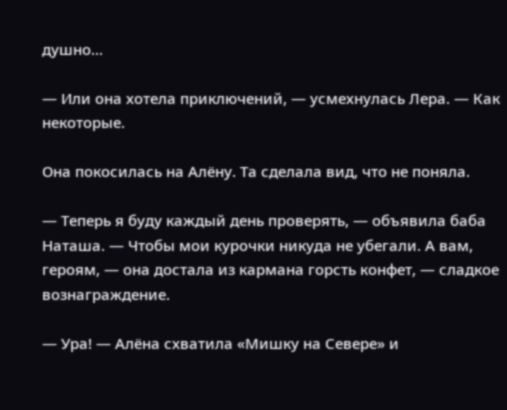душно...

— Или она хотела приключений, — усмехнулась Лера. — Как некоторые.

Она покосилась на Алёну. Та сделала вид, что не поняла.

— Теперь я буду каждый день проверять, — объявила баба Наташа. — Чтобы мои курочки никуда не убегали. А вам, героям, — она достала из кармана горсть конфет, — сладкое вознаграждение.

— Ура! — Алёна схватила «Мишку на Севере» и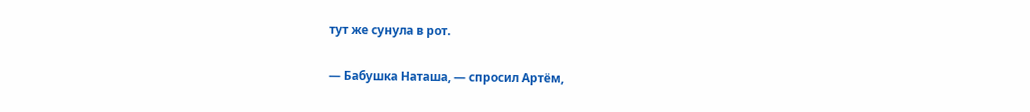тут же сунула в рот.

— Бабушка Наташа, — спросил Артём,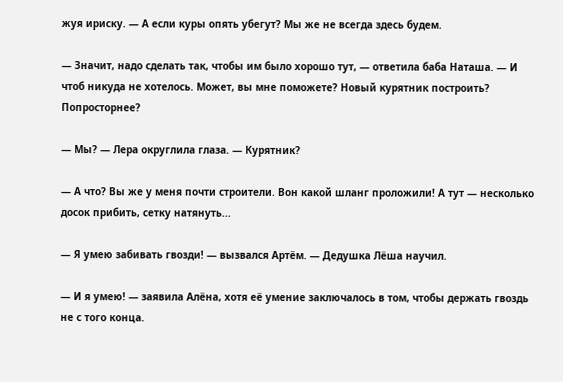жуя ириску. — А если куры опять убегут? Мы же не всегда здесь будем.

— Значит, надо сделать так, чтобы им было хорошо тут, — ответила баба Наташа. — И чтоб никуда не хотелось. Может, вы мне поможете? Новый курятник построить? Попросторнее?

— Мы? — Лера округлила глаза. — Курятник?

— А что? Вы же у меня почти строители. Вон какой шланг проложили! А тут — несколько досок прибить, сетку натянуть...

— Я умею забивать гвозди! — вызвался Артём. — Дедушка Лёша научил.

— И я умею! — заявила Алёна, хотя её умение заключалось в том, чтобы держать гвоздь не с того конца.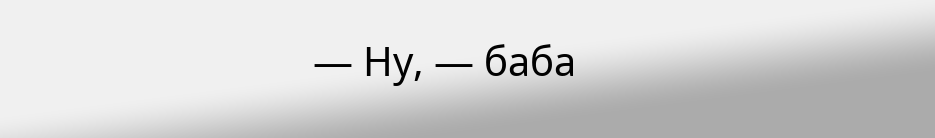— Ну, — баба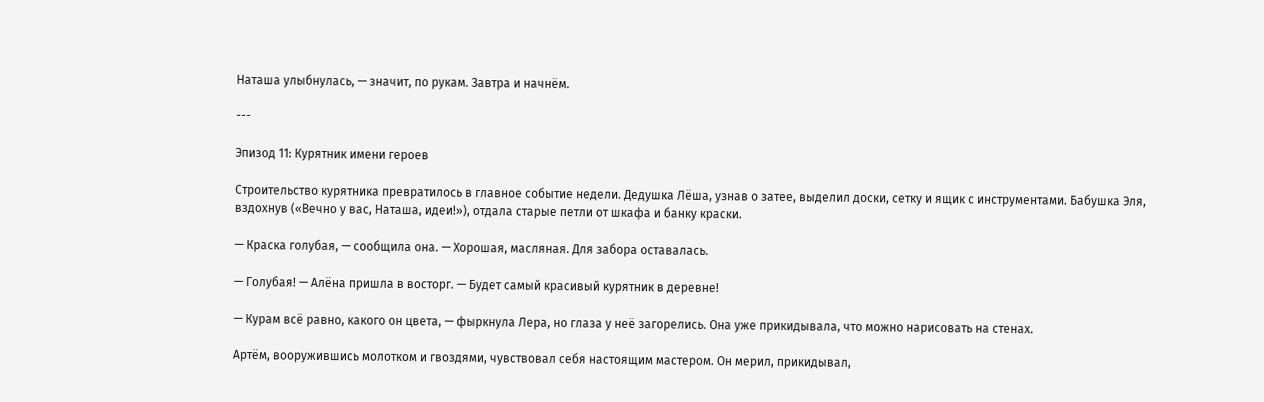Наташа улыбнулась, — значит, по рукам. Завтра и начнём.

---

Эпизод 11: Курятник имени героев

Строительство курятника превратилось в главное событие недели. Дедушка Лёша, узнав о затее, выделил доски, сетку и ящик с инструментами. Бабушка Эля, вздохнув («Вечно у вас, Наташа, идеи!»), отдала старые петли от шкафа и банку краски.

— Краска голубая, — сообщила она. — Хорошая, масляная. Для забора оставалась.

— Голубая! — Алёна пришла в восторг. — Будет самый красивый курятник в деревне!

— Курам всё равно, какого он цвета, — фыркнула Лера, но глаза у неё загорелись. Она уже прикидывала, что можно нарисовать на стенах.

Артём, вооружившись молотком и гвоздями, чувствовал себя настоящим мастером. Он мерил, прикидывал,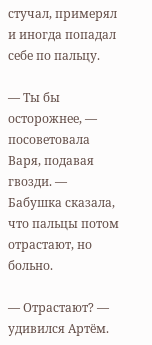стучал, примерял и иногда попадал себе по пальцу.

— Ты бы осторожнее, — посоветовала Варя, подавая гвозди. — Бабушка сказала, что пальцы потом отрастают, но больно.

— Отрастают? — удивился Артём.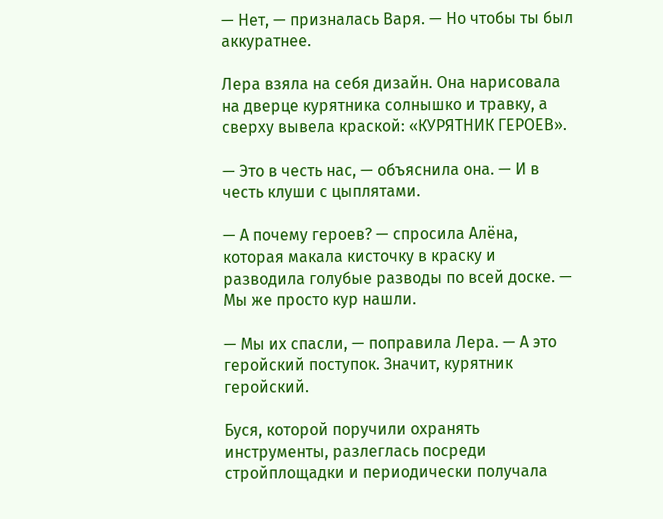— Нет, — призналась Варя. — Но чтобы ты был аккуратнее.

Лера взяла на себя дизайн. Она нарисовала на дверце курятника солнышко и травку, а сверху вывела краской: «КУРЯТНИК ГЕРОЕВ».

— Это в честь нас, — объяснила она. — И в честь клуши с цыплятами.

— А почему героев? — спросила Алёна, которая макала кисточку в краску и разводила голубые разводы по всей доске. — Мы же просто кур нашли.

— Мы их спасли, — поправила Лера. — А это геройский поступок. Значит, курятник геройский.

Буся, которой поручили охранять инструменты, разлеглась посреди стройплощадки и периодически получала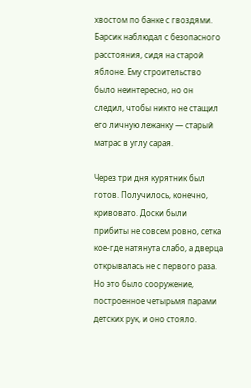хвостом по банке с гвоздями. Барсик наблюдал с безопасного расстояния, сидя на старой яблоне. Ему строительство было неинтересно, но он следил, чтобы никто не стащил его личную лежанку — старый матрас в углу сарая.

Через три дня курятник был готов. Получилось, конечно, кривовато. Доски были прибиты не совсем ровно, сетка кое-где натянута слабо, а дверца открывалась не с первого раза. Но это было сооружение, построенное четырьмя парами детских рук, и оно стояло.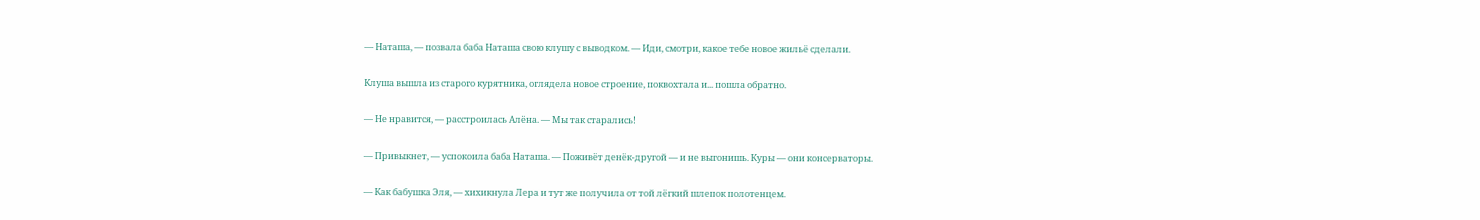— Наташа, — позвала баба Наташа свою клушу с выводком. — Иди, смотри, какое тебе новое жильё сделали.

Клуша вышла из старого курятника, оглядела новое строение, поквохтала и... пошла обратно.

— Не нравится, — расстроилась Алёна. — Мы так старались!

— Привыкнет, — успокоила баба Наташа. — Поживёт денёк-другой — и не выгонишь. Куры — они консерваторы.

— Как бабушка Эля, — хихикнула Лера и тут же получила от той лёгкий шлепок полотенцем.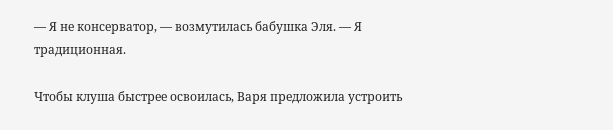— Я не консерватор, — возмутилась бабушка Эля. — Я традиционная.

Чтобы клуша быстрее освоилась, Варя предложила устроить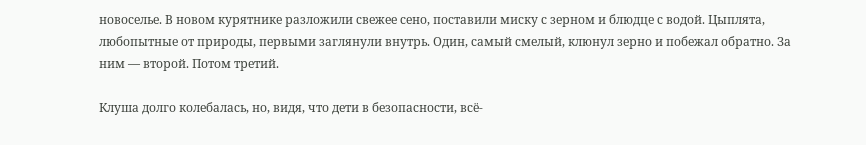новоселье. В новом курятнике разложили свежее сено, поставили миску с зерном и блюдце с водой. Цыплята, любопытные от природы, первыми заглянули внутрь. Один, самый смелый, клюнул зерно и побежал обратно. За ним — второй. Потом третий.

Клуша долго колебалась, но, видя, что дети в безопасности, всё-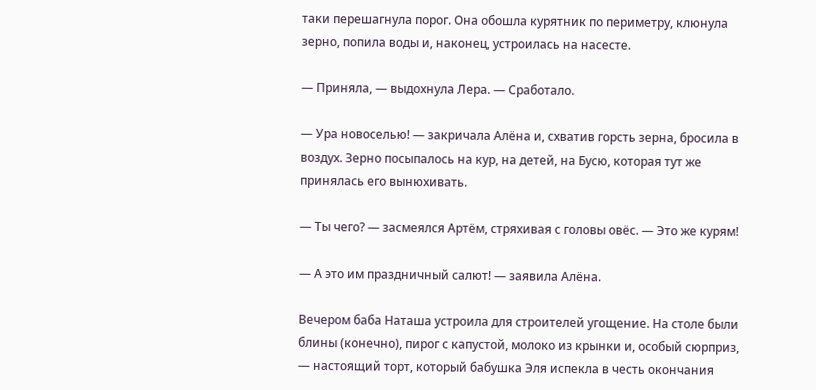таки перешагнула порог. Она обошла курятник по периметру, клюнула зерно, попила воды и, наконец, устроилась на насесте.

— Приняла, — выдохнула Лера. — Сработало.

— Ура новоселью! — закричала Алёна и, схватив горсть зерна, бросила в воздух. Зерно посыпалось на кур, на детей, на Бусю, которая тут же принялась его вынюхивать.

— Ты чего? — засмеялся Артём, стряхивая с головы овёс. — Это же курям!

— А это им праздничный салют! — заявила Алёна.

Вечером баба Наташа устроила для строителей угощение. На столе были блины (конечно), пирог с капустой, молоко из крынки и, особый сюрприз, — настоящий торт, который бабушка Эля испекла в честь окончания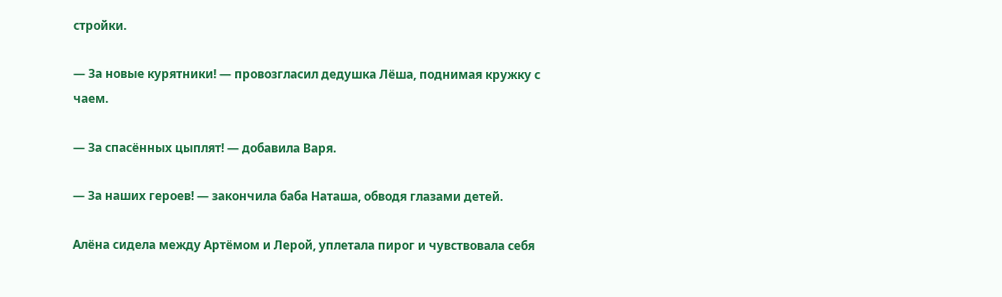стройки.

— За новые курятники! — провозгласил дедушка Лёша, поднимая кружку с чаем.

— За спасённых цыплят! — добавила Варя.

— За наших героев! — закончила баба Наташа, обводя глазами детей.

Алёна сидела между Артёмом и Лерой, уплетала пирог и чувствовала себя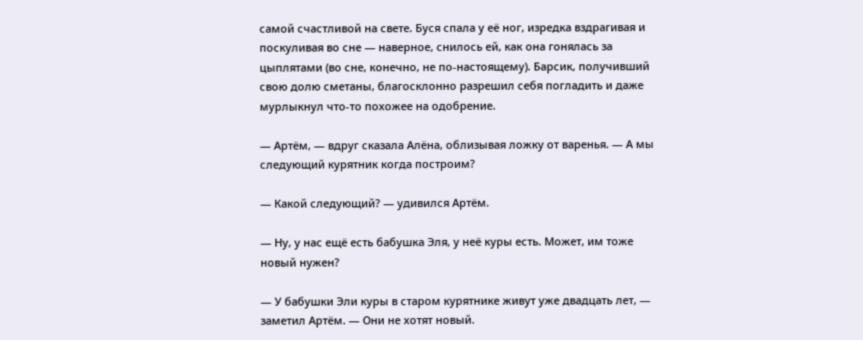самой счастливой на свете. Буся спала у её ног, изредка вздрагивая и поскуливая во сне — наверное, снилось ей, как она гонялась за цыплятами (во сне, конечно, не по-настоящему). Барсик, получивший свою долю сметаны, благосклонно разрешил себя погладить и даже мурлыкнул что-то похожее на одобрение.

— Артём, — вдруг сказала Алёна, облизывая ложку от варенья. — А мы следующий курятник когда построим?

— Какой следующий? — удивился Артём.

— Ну, у нас ещё есть бабушка Эля, у неё куры есть. Может, им тоже новый нужен?

— У бабушки Эли куры в старом курятнике живут уже двадцать лет, — заметил Артём. — Они не хотят новый.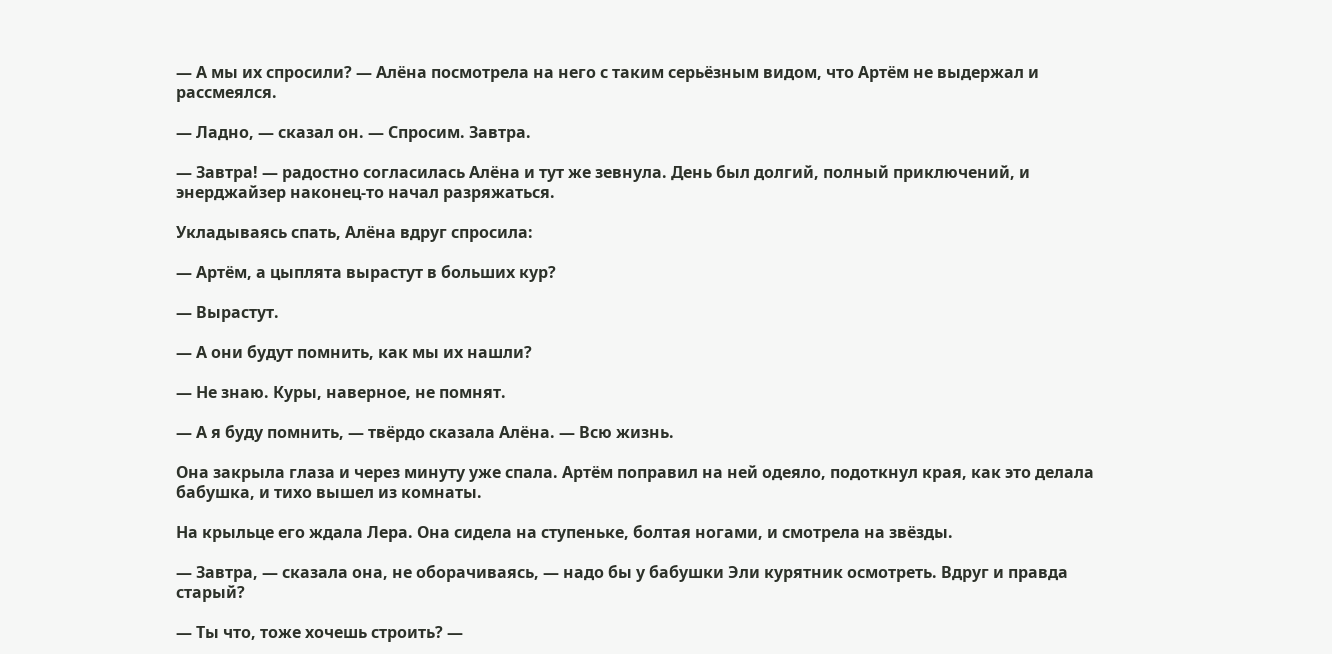— А мы их спросили? — Алёна посмотрела на него с таким серьёзным видом, что Артём не выдержал и рассмеялся.

— Ладно, — сказал он. — Спросим. Завтра.

— Завтра! — радостно согласилась Алёна и тут же зевнула. День был долгий, полный приключений, и энерджайзер наконец-то начал разряжаться.

Укладываясь спать, Алёна вдруг спросила:

— Артём, а цыплята вырастут в больших кур?

— Вырастут.

— А они будут помнить, как мы их нашли?

— Не знаю. Куры, наверное, не помнят.

— А я буду помнить, — твёрдо сказала Алёна. — Всю жизнь.

Она закрыла глаза и через минуту уже спала. Артём поправил на ней одеяло, подоткнул края, как это делала бабушка, и тихо вышел из комнаты.

На крыльце его ждала Лера. Она сидела на ступеньке, болтая ногами, и смотрела на звёзды.

— Завтра, — сказала она, не оборачиваясь, — надо бы у бабушки Эли курятник осмотреть. Вдруг и правда старый?

— Ты что, тоже хочешь строить? —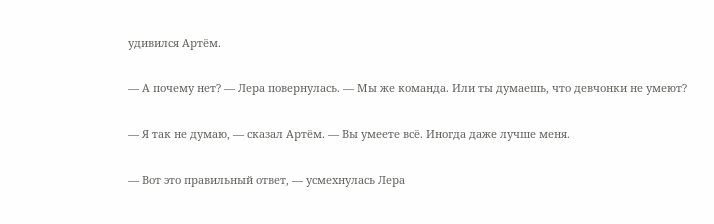удивился Артём.

— А почему нет? — Лера повернулась. — Мы же команда. Или ты думаешь, что девчонки не умеют?

— Я так не думаю, — сказал Артём. — Вы умеете всё. Иногда даже лучше меня.

— Вот это правильный ответ, — усмехнулась Лера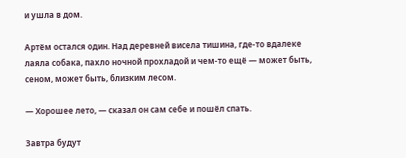и ушла в дом.

Артём остался один. Над деревней висела тишина, где-то вдалеке лаяла собака, пахло ночной прохладой и чем-то ещё — может быть, сеном, может быть, близким лесом.

— Хорошее лето, — сказал он сам себе и пошёл спать.

Завтра будут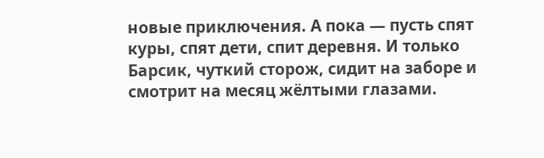новые приключения. А пока — пусть спят куры, спят дети, спит деревня. И только Барсик, чуткий сторож, сидит на заборе и смотрит на месяц жёлтыми глазами.